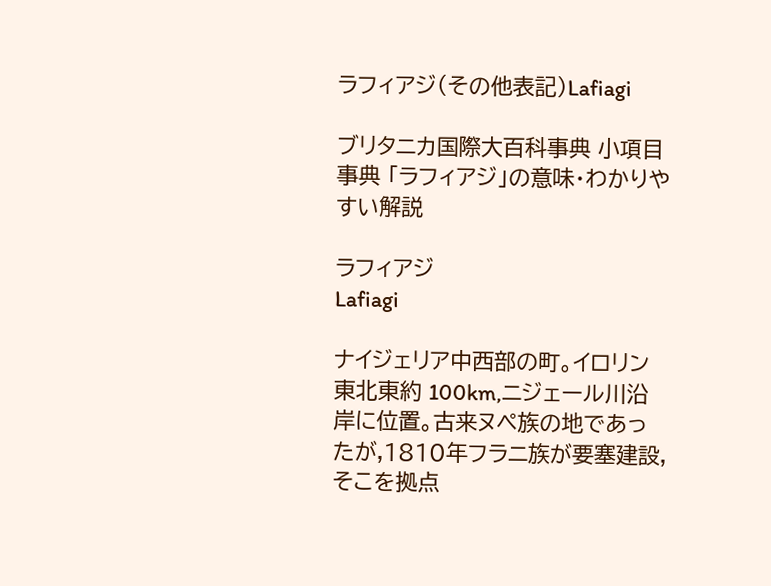ラフィアジ(その他表記)Lafiagi

ブリタニカ国際大百科事典 小項目事典 「ラフィアジ」の意味・わかりやすい解説

ラフィアジ
Lafiagi

ナイジェリア中西部の町。イロリン東北東約 100km,ニジェール川沿岸に位置。古来ヌペ族の地であったが,1810年フラニ族が要塞建設,そこを拠点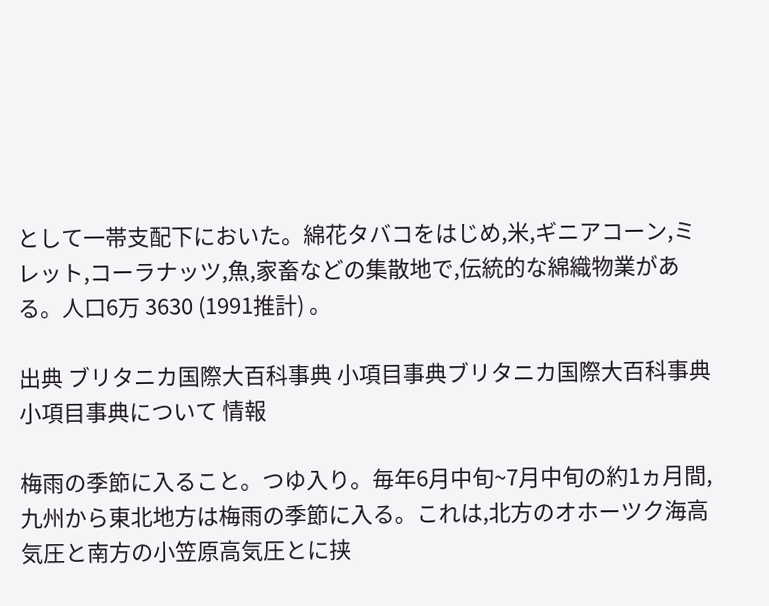として一帯支配下においた。綿花タバコをはじめ,米,ギニアコーン,ミレット,コーラナッツ,魚,家畜などの集散地で,伝統的な綿織物業がある。人口6万 3630 (1991推計) 。

出典 ブリタニカ国際大百科事典 小項目事典ブリタニカ国際大百科事典 小項目事典について 情報

梅雨の季節に入ること。つゆ入り。毎年6月中旬~7月中旬の約1ヵ月間,九州から東北地方は梅雨の季節に入る。これは,北方のオホーツク海高気圧と南方の小笠原高気圧とに挟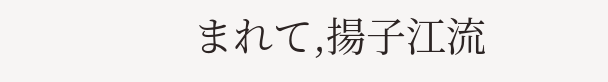まれて,揚子江流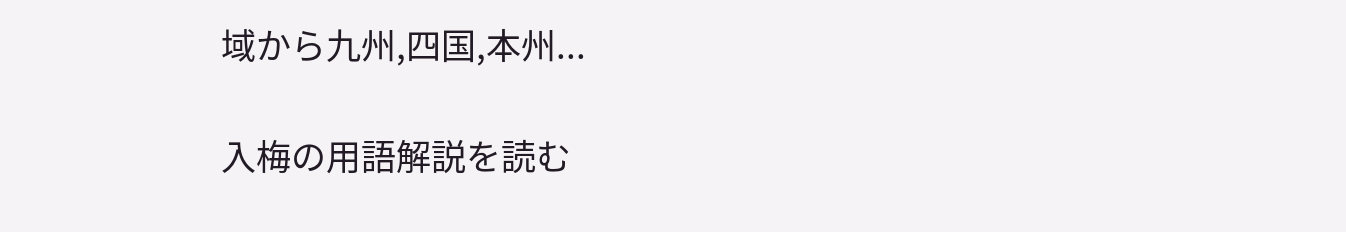域から九州,四国,本州...

入梅の用語解説を読む